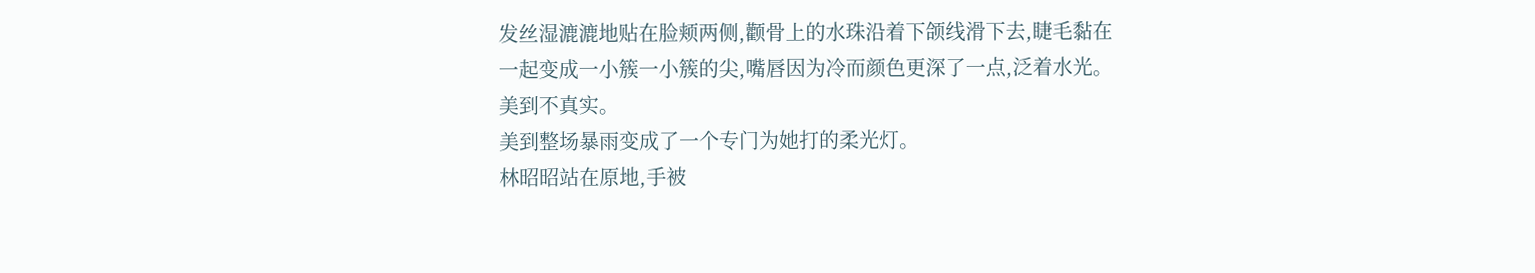发丝湿漉漉地贴在脸颊两侧,颧骨上的水珠沿着下颌线滑下去,睫毛黏在一起变成一小簇一小簇的尖,嘴唇因为冷而颜色更深了一点,泛着水光。
美到不真实。
美到整场暴雨变成了一个专门为她打的柔光灯。
林昭昭站在原地,手被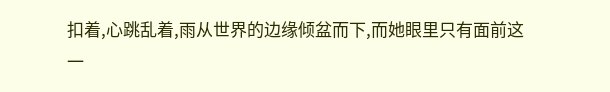扣着,心跳乱着,雨从世界的边缘倾盆而下,而她眼里只有面前这一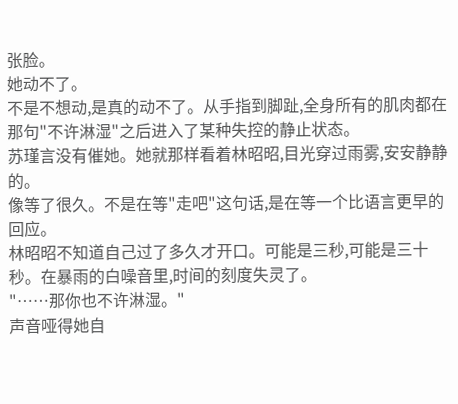张脸。
她动不了。
不是不想动,是真的动不了。从手指到脚趾,全身所有的肌肉都在那句"不许淋湿"之后进入了某种失控的静止状态。
苏瑾言没有催她。她就那样看着林昭昭,目光穿过雨雾,安安静静的。
像等了很久。不是在等"走吧"这句话,是在等一个比语言更早的回应。
林昭昭不知道自己过了多久才开口。可能是三秒,可能是三十秒。在暴雨的白噪音里,时间的刻度失灵了。
"……那你也不许淋湿。"
声音哑得她自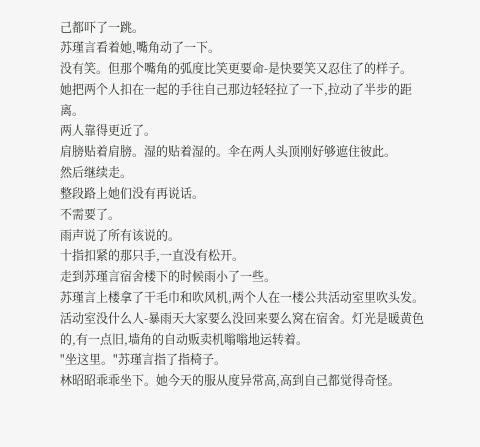己都吓了一跳。
苏瑾言看着她,嘴角动了一下。
没有笑。但那个嘴角的弧度比笑更要命-是快要笑又忍住了的样子。
她把两个人扣在一起的手往自己那边轻轻拉了一下,拉动了半步的距离。
两人靠得更近了。
肩膀贴着肩膀。湿的贴着湿的。伞在两人头顶刚好够遮住彼此。
然后继续走。
整段路上她们没有再说话。
不需要了。
雨声说了所有该说的。
十指扣紧的那只手,一直没有松开。
走到苏瑾言宿舍楼下的时候雨小了一些。
苏瑾言上楼拿了干毛巾和吹风机,两个人在一楼公共活动室里吹头发。
活动室没什么人-暴雨天大家要么没回来要么窝在宿舍。灯光是暖黄色的,有一点旧,墙角的自动贩卖机嗡嗡地运转着。
"坐这里。"苏瑾言指了指椅子。
林昭昭乖乖坐下。她今天的服从度异常高,高到自己都觉得奇怪。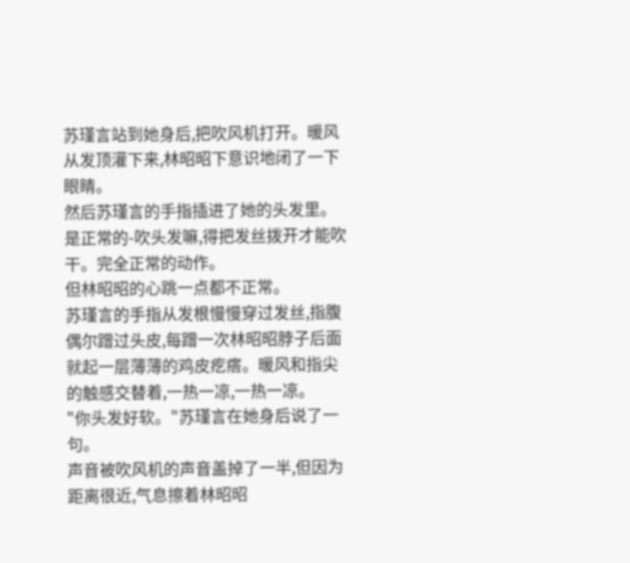苏瑾言站到她身后,把吹风机打开。暖风从发顶灌下来,林昭昭下意识地闭了一下眼睛。
然后苏瑾言的手指插进了她的头发里。
是正常的-吹头发嘛,得把发丝拨开才能吹干。完全正常的动作。
但林昭昭的心跳一点都不正常。
苏瑾言的手指从发根慢慢穿过发丝,指腹偶尔蹭过头皮,每蹭一次林昭昭脖子后面就起一层薄薄的鸡皮疙瘩。暖风和指尖的触感交替着,一热一凉,一热一凉。
"你头发好软。"苏瑾言在她身后说了一句。
声音被吹风机的声音盖掉了一半,但因为距离很近,气息擦着林昭昭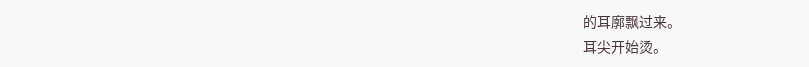的耳廓飘过来。
耳尖开始烫。